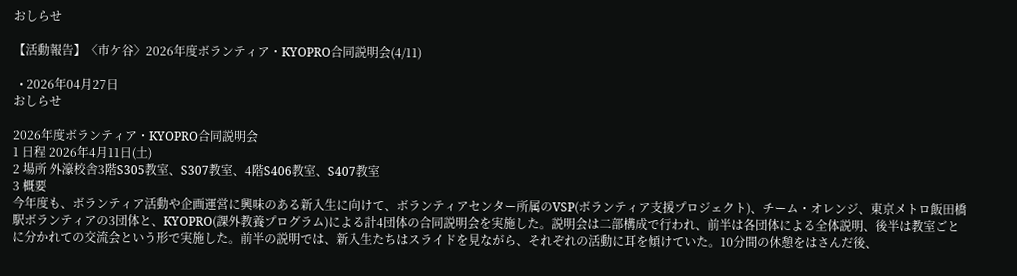おしらせ

【活動報告】〈市ケ谷〉2026年度ボランティア・KYOPRO合同説明会(4/11)

  • 2026年04月27日
おしらせ

2026年度ボランティア・KYOPRO合同説明会
1 日程 2026年4月11日(土)
2 場所 外濠校舎3階S305教室、S307教室、4階S406教室、S407教室
3 概要
今年度も、ボランティア活動や企画運営に興味のある新入生に向けて、ボランティアセンター所属のVSP(ボランティア支援プロジェクト)、チーム・オレンジ、東京メトロ飯田橋駅ボランティアの3団体と、KYOPRO(課外教養プログラム)による計4団体の合同説明会を実施した。説明会は二部構成で行われ、前半は各団体による全体説明、後半は教室ごとに分かれての交流会という形で実施した。前半の説明では、新入生たちはスライドを見ながら、それぞれの活動に耳を傾けていた。10分間の休憩をはさんだ後、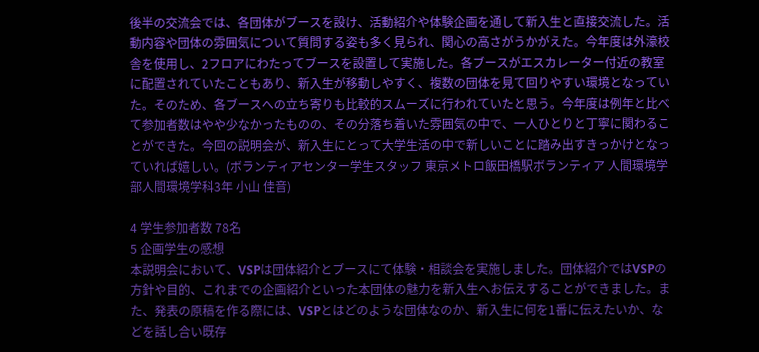後半の交流会では、各団体がブースを設け、活動紹介や体験企画を通して新入生と直接交流した。活動内容や団体の雰囲気について質問する姿も多く見られ、関心の高さがうかがえた。今年度は外濠校舎を使用し、2フロアにわたってブースを設置して実施した。各ブースがエスカレーター付近の教室に配置されていたこともあり、新入生が移動しやすく、複数の団体を見て回りやすい環境となっていた。そのため、各ブースへの立ち寄りも比較的スムーズに行われていたと思う。今年度は例年と比べて参加者数はやや少なかったものの、その分落ち着いた雰囲気の中で、一人ひとりと丁寧に関わることができた。今回の説明会が、新入生にとって大学生活の中で新しいことに踏み出すきっかけとなっていれば嬉しい。(ボランティアセンター学生スタッフ 東京メトロ飯田橋駅ボランティア 人間環境学部人間環境学科3年 小山 佳音)

4 学生参加者数 78名
5 企画学生の感想
本説明会において、VSPは団体紹介とブースにて体験・相談会を実施しました。団体紹介ではVSPの方針や目的、これまでの企画紹介といった本団体の魅力を新入生へお伝えすることができました。また、発表の原稿を作る際には、VSPとはどのような団体なのか、新入生に何を1番に伝えたいか、などを話し合い既存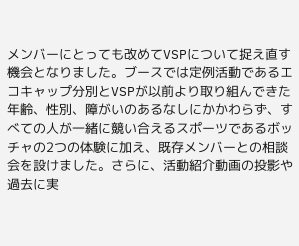メンバーにとっても改めてVSPについて捉え直す機会となりました。ブースでは定例活動であるエコキャップ分別とVSPが以前より取り組んできた年齢、性別、障がいのあるなしにかかわらず、すべての人が一緒に競い合えるスポーツであるボッチャの2つの体験に加え、既存メンバーとの相談会を設けました。さらに、活動紹介動画の投影や過去に実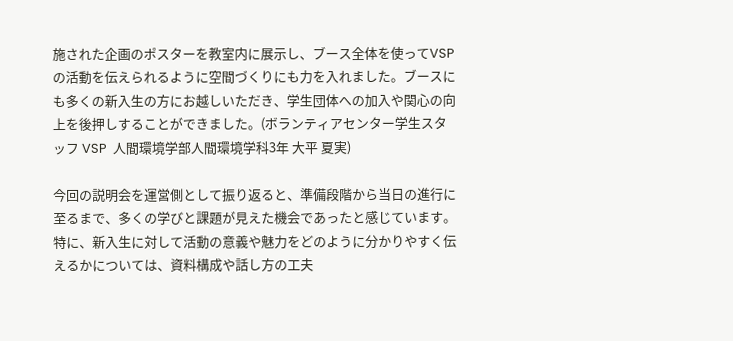施された企画のポスターを教室内に展示し、ブース全体を使ってVSPの活動を伝えられるように空間づくりにも力を入れました。ブースにも多くの新入生の方にお越しいただき、学生団体への加入や関心の向上を後押しすることができました。(ボランティアセンター学生スタッフ VSP  人間環境学部人間環境学科3年 大平 夏実)

今回の説明会を運営側として振り返ると、準備段階から当日の進行に至るまで、多くの学びと課題が見えた機会であったと感じています。特に、新入生に対して活動の意義や魅力をどのように分かりやすく伝えるかについては、資料構成や話し方の工夫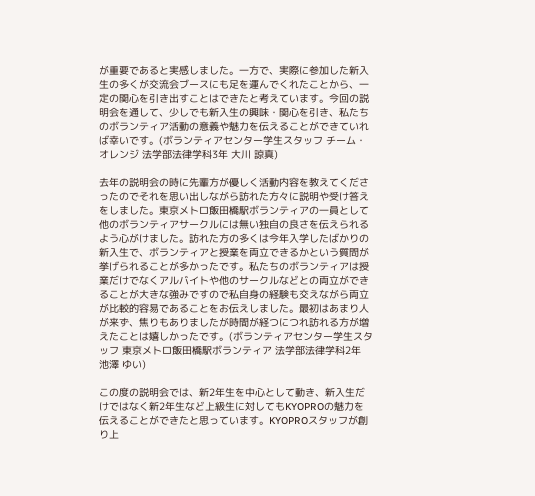が重要であると実感しました。一方で、実際に参加した新入生の多くが交流会ブースにも足を運んでくれたことから、一定の関心を引き出すことはできたと考えています。今回の説明会を通して、少しでも新入生の興味・関心を引き、私たちのボランティア活動の意義や魅力を伝えることができていれば幸いです。(ボランティアセンター学生スタッフ チーム・オレンジ 法学部法律学科3年 大川 諒真)

去年の説明会の時に先輩方が優しく活動内容を教えてくださったのでそれを思い出しながら訪れた方々に説明や受け答えをしました。東京メトロ飯田橋駅ボランティアの一員として他のボランティアサークルには無い独自の良さを伝えられるよう心がけました。訪れた方の多くは今年入学したばかりの新入生で、ボランティアと授業を両立できるかという質問が挙げられることが多かったです。私たちのボランティアは授業だけでなくアルバイトや他のサークルなどとの両立ができることが大きな強みですので私自身の経験も交えながら両立が比較的容易であることをお伝えしました。最初はあまり人が来ず、焦りもありましたが時間が経つにつれ訪れる方が増えたことは嬉しかったです。(ボランティアセンター学生スタッフ 東京メトロ飯田橋駅ボランティア 法学部法律学科2年 池澤 ゆい)

この度の説明会では、新2年生を中心として動き、新入生だけではなく新2年生など上級生に対してもKYOPROの魅力を伝えることができたと思っています。KYOPROスタッフが創り上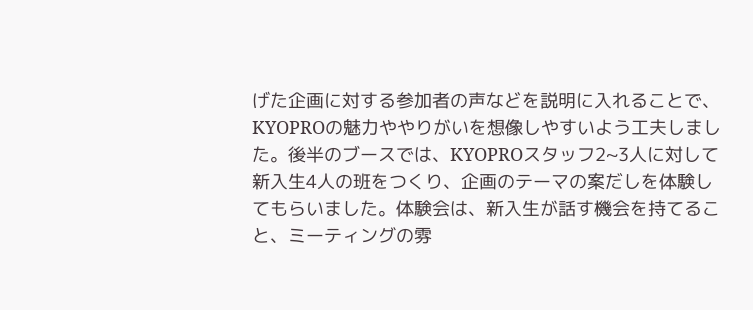げた企画に対する参加者の声などを説明に入れることで、KYOPROの魅力ややりがいを想像しやすいよう工夫しました。後半のブースでは、KYOPROスタッフ2~3人に対して新入生4人の班をつくり、企画のテーマの案だしを体験してもらいました。体験会は、新入生が話す機会を持てること、ミーティングの雰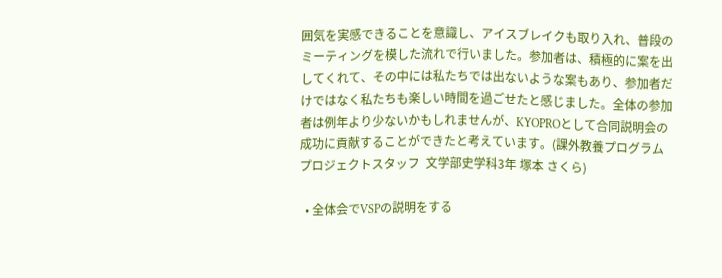囲気を実感できることを意識し、アイスブレイクも取り入れ、普段のミーティングを模した流れで行いました。参加者は、積極的に案を出してくれて、その中には私たちでは出ないような案もあり、参加者だけではなく私たちも楽しい時間を過ごせたと感じました。全体の参加者は例年より少ないかもしれませんが、KYOPROとして合同説明会の成功に貢献することができたと考えています。(課外教養プログラムプロジェクトスタッフ  文学部史学科3年 塚本 さくら)

  • 全体会でVSPの説明をする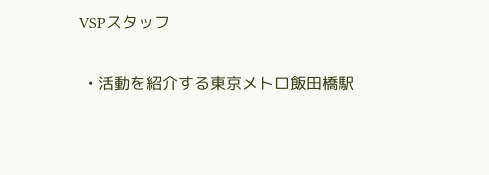VSPスタッフ

  • 活動を紹介する東京メトロ飯田橋駅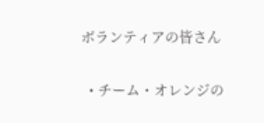ボランティアの皆さん

  • チーム・オレンジの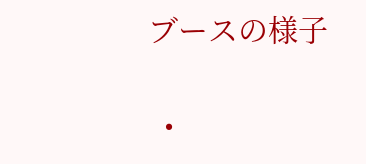ブースの様子

  •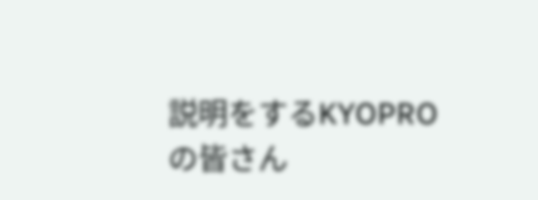説明をするKYOPROの皆さん